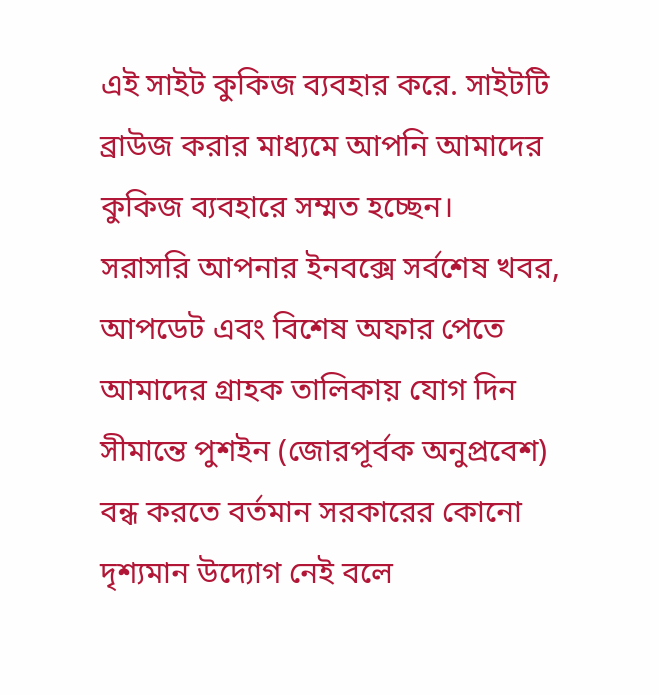এই সাইট কুকিজ ব্যবহার করে. সাইটটি ব্রাউজ করার মাধ্যমে আপনি আমাদের কুকিজ ব্যবহারে সম্মত হচ্ছেন।
সরাসরি আপনার ইনবক্সে সর্বশেষ খবর, আপডেট এবং বিশেষ অফার পেতে আমাদের গ্রাহক তালিকায় যোগ দিন
সীমান্তে পুশইন (জোরপূর্বক অনুপ্রবেশ) বন্ধ করতে বর্তমান সরকারের কোনো দৃশ্যমান উদ্যোগ নেই বলে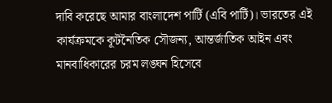দাবি করেছে আমার বাংলাদেশ পার্টি (এবি পার্টি)। ভারতের এই কার্যক্রমকে কূটনৈতিক সৌজন্য, আন্তর্জাতিক আইন এবং মানবাধিকারের চরম লঙ্ঘন হিসেবে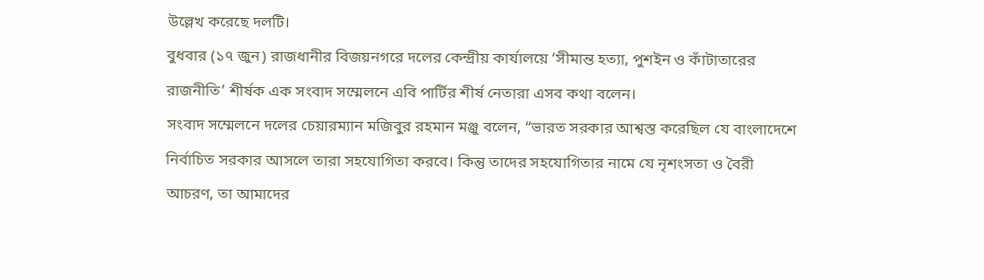উল্লেখ করেছে দলটি।
বুধবার (১৭ জুন) রাজধানীর বিজয়নগরে দলের কেন্দ্রীয় কার্যালয়ে ‘সীমান্ত হত্যা, পুশইন ও কাঁটাতারের রাজনীতি’ শীর্ষক এক সংবাদ সম্মেলনে এবি পার্টির শীর্ষ নেতারা এসব কথা বলেন।
সংবাদ সম্মেলনে দলের চেয়ারম্যান মজিবুর রহমান মঞ্জু বলেন, “ভারত সরকার আশ্বস্ত করেছিল যে বাংলাদেশে নির্বাচিত সরকার আসলে তারা সহযোগিতা করবে। কিন্তু তাদের সহযোগিতার নামে যে নৃশংসতা ও বৈরী আচরণ, তা আমাদের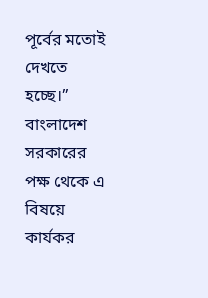পূর্বের মতোই দেখতে হচ্ছে।” বাংলাদেশ সরকারের পক্ষ থেকে এ বিষয়ে কার্যকর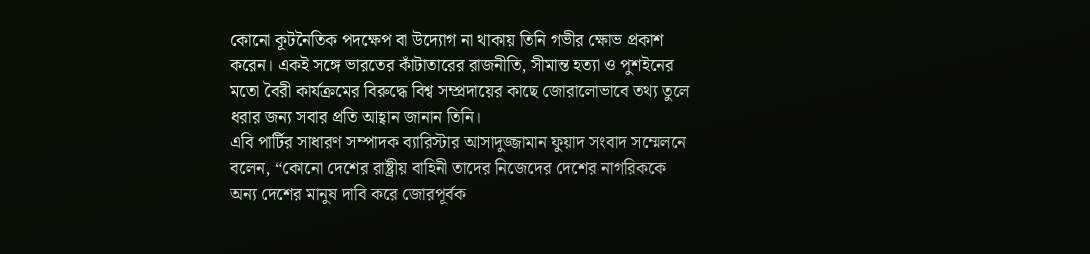কোনো কূটনৈতিক পদক্ষেপ বা উদ্যোগ না থাকায় তিনি গভীর ক্ষোভ প্রকাশ করেন। একই সঙ্গে ভারতের কাঁটাতারের রাজনীতি, সীমান্ত হত্যা ও পুশইনের মতো বৈরী কার্যক্রমের বিরুদ্ধে বিশ্ব সম্প্রদায়ের কাছে জোরালোভাবে তথ্য তুলে ধরার জন্য সবার প্রতি আহ্বান জানান তিনি।
এবি পার্টির সাধারণ সম্পাদক ব্যারিস্টার আসাদুজ্জামান ফুয়াদ সংবাদ সম্মেলনে বলেন, “কোনো দেশের রাষ্ট্রীয় বাহিনী তাদের নিজেদের দেশের নাগরিককে অন্য দেশের মানুষ দাবি করে জোরপূর্বক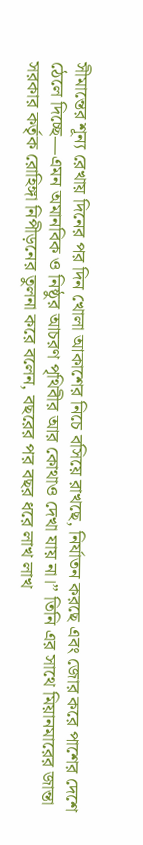সীমান্তের শূন্য রেখায় দিনের পর দিন খোলা আকাশের নিচে বসিয়ে রাখছে, নির্যাতন করছে এবং জোর করে পাশের দেশে ঠেলে দিচ্ছে—এমন অমানবিক ও নিষ্ঠুর আচরণ পৃথিবীর আর কোথাও দেখা যায় না।” তিনি এর সাথে মিয়ানমারের জান্তা সরকার কর্তৃক রোহিঙ্গা নিপীড়নের তুলনা করে বলেন, বছরের পর বছর ধরে লাখ লাখ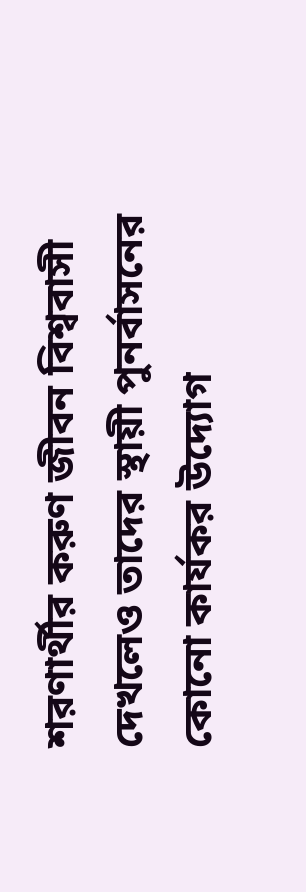শরণার্থীর করুণ জীবন বিশ্ববাসী দেখলেও তাদের স্থায়ী পুনর্বাসনের কোনো কার্যকর উদ্যোগ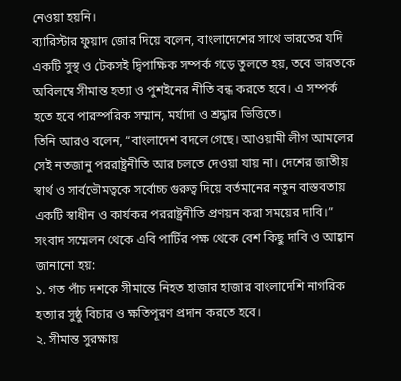নেওয়া হয়নি।
ব্যারিস্টার ফুয়াদ জোর দিয়ে বলেন, বাংলাদেশের সাথে ভারতের যদি একটি সুস্থ ও টেকসই দ্বিপাক্ষিক সম্পর্ক গড়ে তুলতে হয়, তবে ভারতকে অবিলম্বে সীমান্ত হত্যা ও পুশইনের নীতি বন্ধ করতে হবে। এ সম্পর্ক হতে হবে পারস্পরিক সম্মান, মর্যাদা ও শ্রদ্ধার ভিত্তিতে।
তিনি আরও বলেন, “বাংলাদেশ বদলে গেছে। আওয়ামী লীগ আমলের সেই নতজানু পররাষ্ট্রনীতি আর চলতে দেওয়া যায় না। দেশের জাতীয় স্বার্থ ও সার্বভৌমত্বকে সর্বোচ্চ গুরুত্ব দিয়ে বর্তমানের নতুন বাস্তবতায় একটি স্বাধীন ও কার্যকর পররাষ্ট্রনীতি প্রণয়ন করা সময়ের দাবি।”
সংবাদ সম্মেলন থেকে এবি পার্টির পক্ষ থেকে বেশ কিছু দাবি ও আহ্বান জানানো হয়:
১. গত পাঁচ দশকে সীমান্তে নিহত হাজার হাজার বাংলাদেশি নাগরিক হত্যার সুষ্ঠু বিচার ও ক্ষতিপূরণ প্রদান করতে হবে।
২. সীমান্ত সুরক্ষায়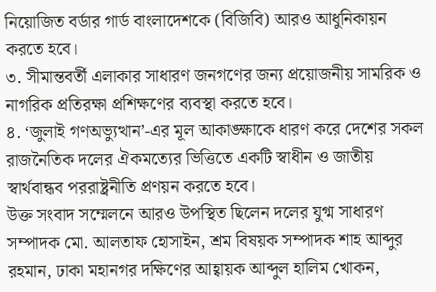নিয়োজিত বর্ডার গার্ড বাংলাদেশকে (বিজিবি) আরও আধুনিকায়ন করতে হবে।
৩. সীমান্তবর্তী এলাকার সাধারণ জনগণের জন্য প্রয়োজনীয় সামরিক ও নাগরিক প্রতিরক্ষা প্রশিক্ষণের ব্যবস্থা করতে হবে।
৪. ‘জুলাই গণঅভ্যুত্থান’-এর মূল আকাঙ্ক্ষাকে ধারণ করে দেশের সকল রাজনৈতিক দলের ঐকমত্যের ভিত্তিতে একটি স্বাধীন ও জাতীয় স্বার্থবান্ধব পররাষ্ট্রনীতি প্রণয়ন করতে হবে।
উক্ত সংবাদ সম্মেলনে আরও উপস্থিত ছিলেন দলের যুগ্ম সাধারণ সম্পাদক মো. আলতাফ হোসাইন, শ্রম বিষয়ক সম্পাদক শাহ আব্দুর রহমান, ঢাকা মহানগর দক্ষিণের আহ্বায়ক আব্দুল হালিম খোকন,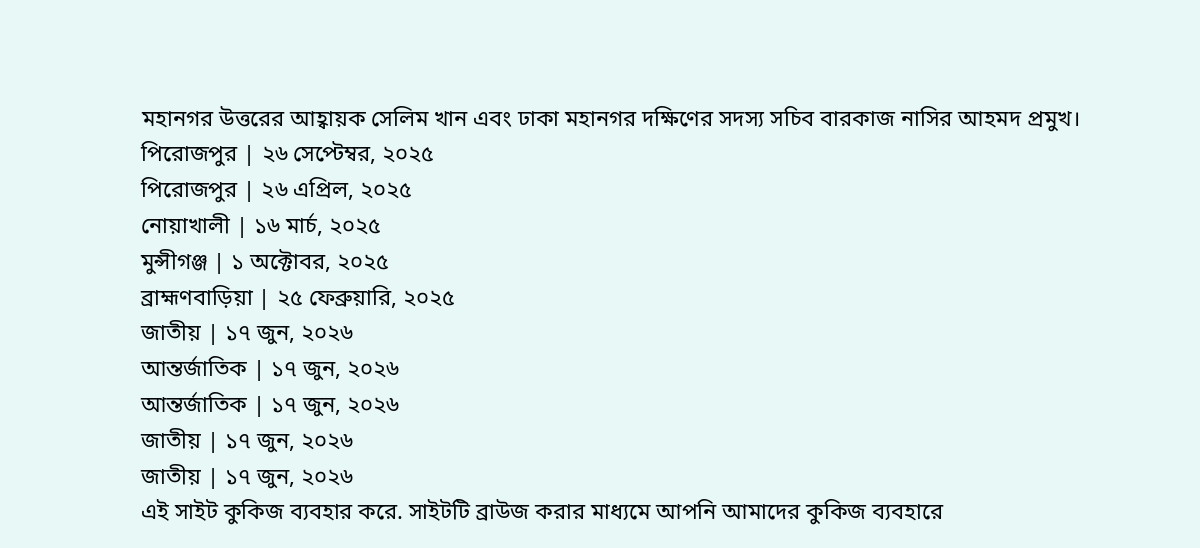মহানগর উত্তরের আহ্বায়ক সেলিম খান এবং ঢাকা মহানগর দক্ষিণের সদস্য সচিব বারকাজ নাসির আহমদ প্রমুখ।
পিরোজপুর | ২৬ সেপ্টেম্বর, ২০২৫
পিরোজপুর | ২৬ এপ্রিল, ২০২৫
নোয়াখালী | ১৬ মার্চ, ২০২৫
মুন্সীগঞ্জ | ১ অক্টোবর, ২০২৫
ব্রাহ্মণবাড়িয়া | ২৫ ফেব্রুয়ারি, ২০২৫
জাতীয় | ১৭ জুন, ২০২৬
আন্তর্জাতিক | ১৭ জুন, ২০২৬
আন্তর্জাতিক | ১৭ জুন, ২০২৬
জাতীয় | ১৭ জুন, ২০২৬
জাতীয় | ১৭ জুন, ২০২৬
এই সাইট কুকিজ ব্যবহার করে. সাইটটি ব্রাউজ করার মাধ্যমে আপনি আমাদের কুকিজ ব্যবহারে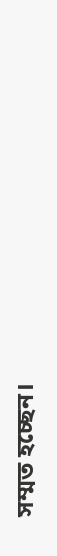সম্মত হচ্ছেন।